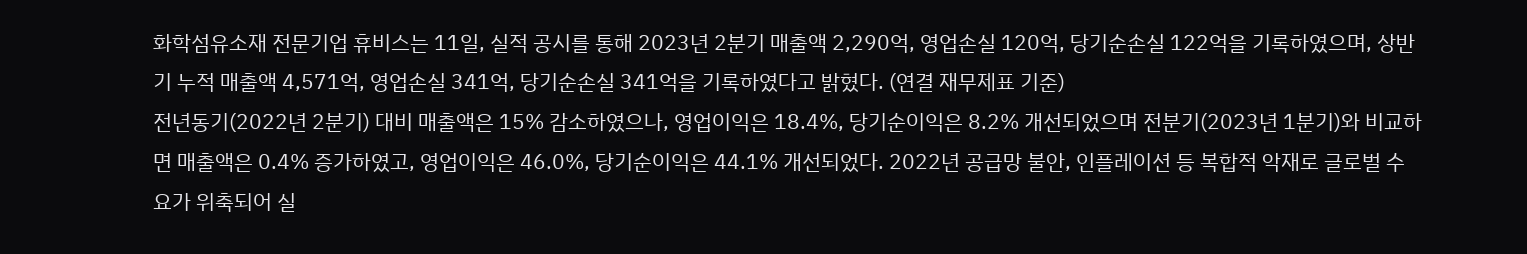화학섬유소재 전문기업 휴비스는 11일, 실적 공시를 통해 2023년 2분기 매출액 2,290억, 영업손실 120억, 당기순손실 122억을 기록하였으며, 상반기 누적 매출액 4,571억, 영업손실 341억, 당기순손실 341억을 기록하였다고 밝혔다. (연결 재무제표 기준)
전년동기(2022년 2분기) 대비 매출액은 15% 감소하였으나, 영업이익은 18.4%, 당기순이익은 8.2% 개선되었으며 전분기(2023년 1분기)와 비교하면 매출액은 0.4% 증가하였고, 영업이익은 46.0%, 당기순이익은 44.1% 개선되었다. 2022년 공급망 불안, 인플레이션 등 복합적 악재로 글로벌 수요가 위축되어 실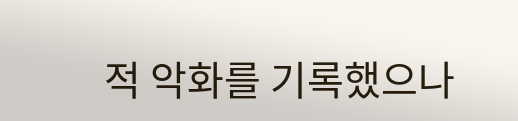적 악화를 기록했으나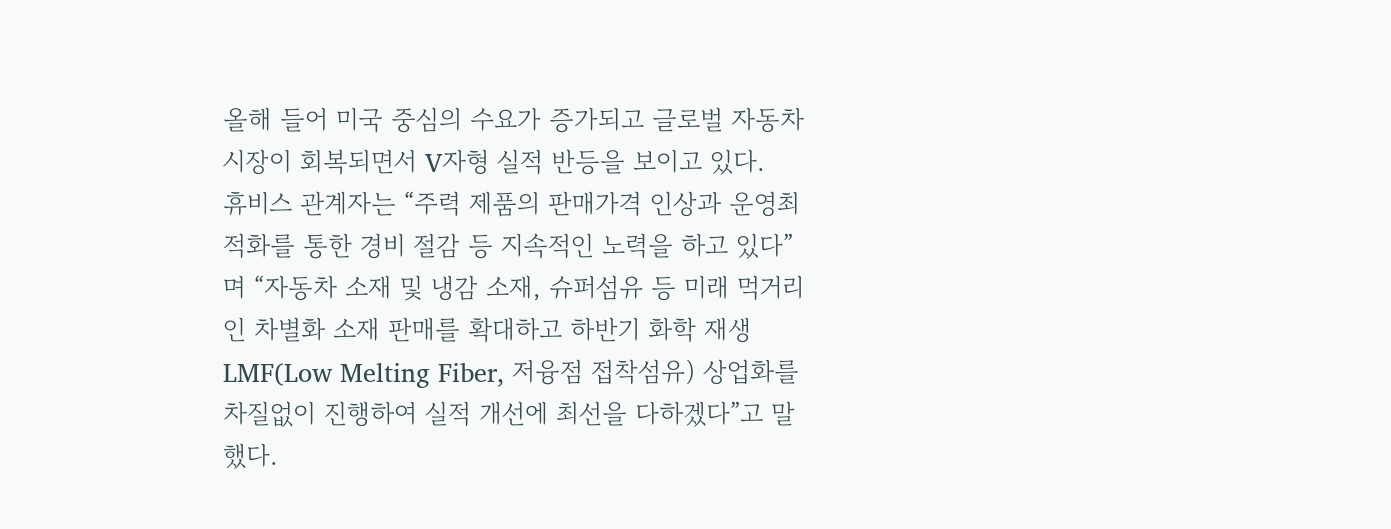올해 들어 미국 중심의 수요가 증가되고 글로벌 자동차 시장이 회복되면서 V자형 실적 반등을 보이고 있다.
휴비스 관계자는 “주력 제품의 판매가격 인상과 운영최적화를 통한 경비 절감 등 지속적인 노력을 하고 있다”며 “자동차 소재 및 냉감 소재, 슈퍼섬유 등 미래 먹거리인 차별화 소재 판매를 확대하고 하반기 화학 재생 LMF(Low Melting Fiber, 저융점 접착섬유) 상업화를 차질없이 진행하여 실적 개선에 최선을 다하겠다”고 말했다.